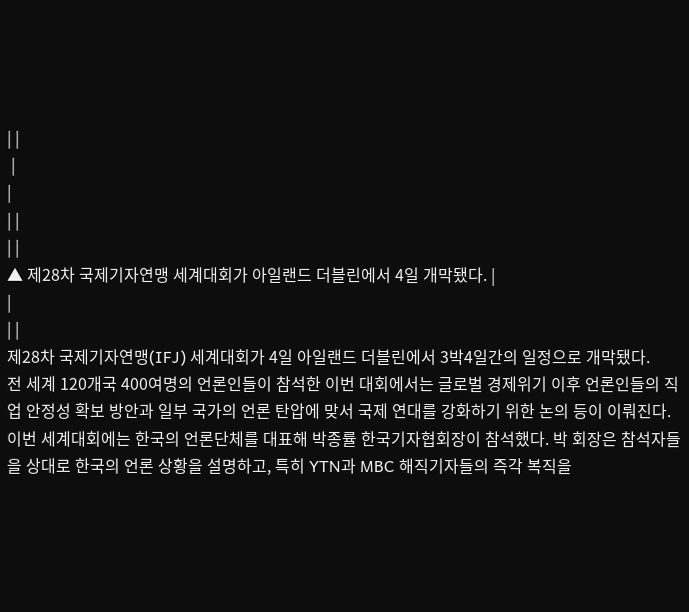| |
 |
|
| |
| |
▲ 제28차 국제기자연맹 세계대회가 아일랜드 더블린에서 4일 개막됐다. |
|
| |
제28차 국제기자연맹(IFJ) 세계대회가 4일 아일랜드 더블린에서 3박4일간의 일정으로 개막됐다.
전 세계 120개국 400여명의 언론인들이 참석한 이번 대회에서는 글로벌 경제위기 이후 언론인들의 직업 안정성 확보 방안과 일부 국가의 언론 탄압에 맞서 국제 연대를 강화하기 위한 논의 등이 이뤄진다.
이번 세계대회에는 한국의 언론단체를 대표해 박종률 한국기자협회장이 참석했다. 박 회장은 참석자들을 상대로 한국의 언론 상황을 설명하고, 특히 YTN과 MBC 해직기자들의 즉각 복직을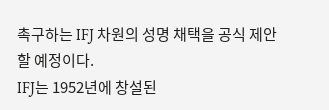촉구하는 IFJ 차원의 성명 채택을 공식 제안할 예정이다.
IFJ는 1952년에 창설된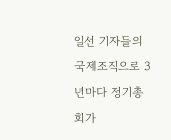일선 기자들의 국제조직으로 3년마다 정기총회가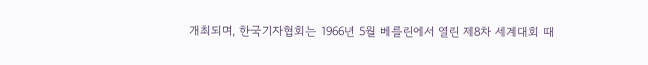개최되며, 한국기자협회는 1966년 5월 베를린에서 열린 제8차 세계대회 때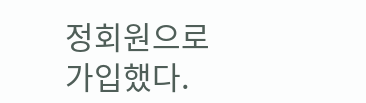정회원으로 가입했다.